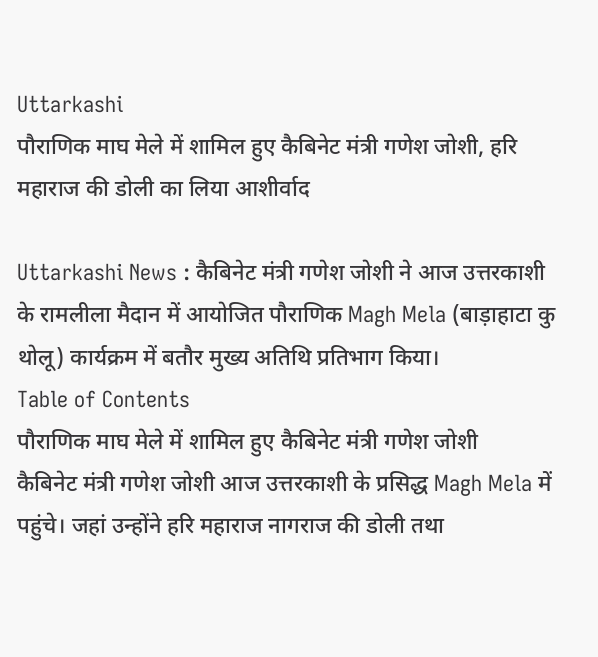Uttarkashi
पौराणिक माघ मेले में शामिल हुए कैबिनेट मंत्री गणेश जोशी, हरि महाराज की डोली का लिया आशीर्वाद

Uttarkashi News : कैबिनेट मंत्री गणेश जोशी ने आज उत्तरकाशी के रामलीला मैदान में आयोजित पौराणिक Magh Mela (बाड़ाहाटा कु थोलू) कार्यक्रम में बतौर मुख्य अतिथि प्रतिभाग किया।
Table of Contents
पौराणिक माघ मेले में शामिल हुए कैबिनेट मंत्री गणेश जोशी
कैबिनेट मंत्री गणेश जोशी आज उत्तरकाशी के प्रसिद्ध Magh Mela में पहुंचे। जहां उन्होंने हरि महाराज नागराज की डोली तथा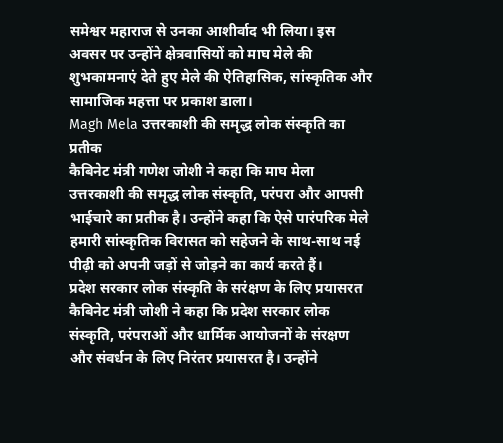समेश्वर महाराज से उनका आशीर्वाद भी लिया। इस अवसर पर उन्होंने क्षेत्रवासियों को माघ मेले की शुभकामनाएं देते हुए मेले की ऐतिहासिक, सांस्कृतिक और सामाजिक महत्ता पर प्रकाश डाला।
Magh Mela उत्तरकाशी की समृद्ध लोक संस्कृति का प्रतीक
कैबिनेट मंत्री गणेश जोशी ने कहा कि माघ मेला उत्तरकाशी की समृद्ध लोक संस्कृति, परंपरा और आपसी भाईचारे का प्रतीक है। उन्होंने कहा कि ऐसे पारंपरिक मेले हमारी सांस्कृतिक विरासत को सहेजने के साथ-साथ नई पीढ़ी को अपनी जड़ों से जोड़ने का कार्य करते हैं।
प्रदेश सरकार लोक संस्कृति के सरंक्षण के लिए प्रयासरत
कैबिनेट मंत्री जोशी ने कहा कि प्रदेश सरकार लोक संस्कृति, परंपराओं और धार्मिक आयोजनों के संरक्षण और संवर्धन के लिए निरंतर प्रयासरत है। उन्होंने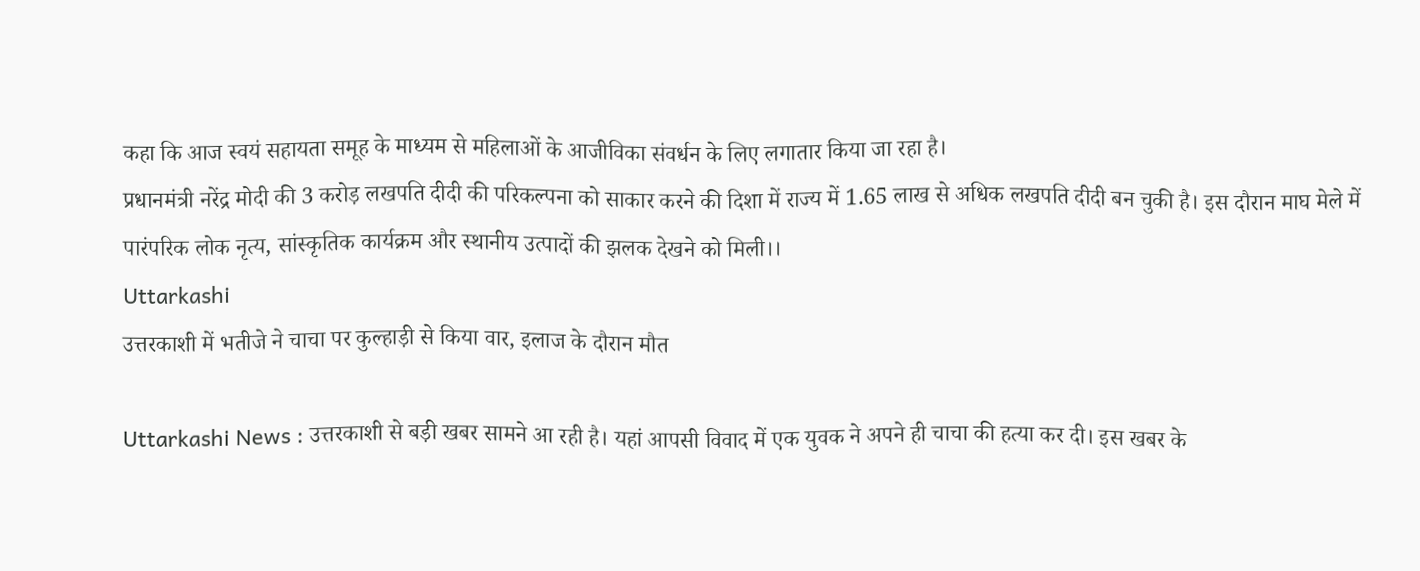कहा कि आज स्वयं सहायता समूह के माध्यम से महिलाओं के आजीविका संवर्धन के लिए लगातार किया जा रहा है।
प्रधानमंत्री नरेंद्र मोदी की 3 करोड़ लखपति दीदी की परिकल्पना को साकार करने की दिशा में राज्य में 1.65 लाख से अधिक लखपति दीदी बन चुकी है। इस दौरान माघ मेले में पारंपरिक लोक नृत्य, सांस्कृतिक कार्यक्रम और स्थानीय उत्पादों की झलक देखने को मिली।।
Uttarkashi
उत्तरकाशी में भतीजे ने चाचा पर कुल्हाड़ी से किया वार, इलाज के दौरान मौत

Uttarkashi News : उत्तरकाशी से बड़ी खबर सामने आ रही है। यहां आपसी विवाद में एक युवक ने अपने ही चाचा की हत्या कर दी। इस खबर के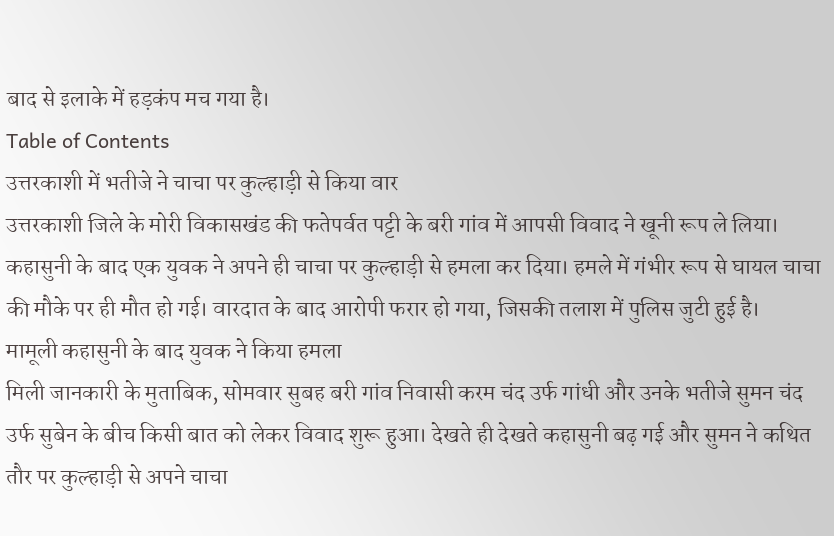बाद से इलाके में हड़कंप मच गया है।
Table of Contents
उत्तरकाशी में भतीजे ने चाचा पर कुल्हाड़ी से किया वार
उत्तरकाशी जिले के मोरी विकासखंड की फतेपर्वत पट्टी के बरी गांव में आपसी विवाद ने खूनी रूप ले लिया। कहासुनी के बाद एक युवक ने अपने ही चाचा पर कुल्हाड़ी से हमला कर दिया। हमले में गंभीर रूप से घायल चाचा की मौके पर ही मौत हो गई। वारदात के बाद आरोपी फरार हो गया, जिसकी तलाश में पुलिस जुटी हुई है।
मामूली कहासुनी के बाद युवक ने किया हमला
मिली जानकारी के मुताबिक, सोमवार सुबह बरी गांव निवासी करम चंद उर्फ गांधी और उनके भतीजे सुमन चंद उर्फ सुबेन के बीच किसी बात को लेकर विवाद शुरू हुआ। देखते ही देखते कहासुनी बढ़ गई और सुमन ने कथित तौर पर कुल्हाड़ी से अपने चाचा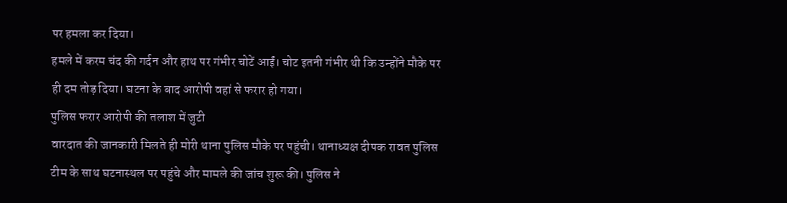पर हमला कर दिया।
हमले में करम चंद की गर्दन और हाथ पर गंभीर चोटें आईं। चोट इतनी गंभीर थी कि उन्होंने मौके पर ही दम तोड़ दिया। घटना के बाद आरोपी वहां से फरार हो गया।
पुलिस फरार आरोपी की तलाश में जुटी
वारदात की जानकारी मिलते ही मोरी थाना पुलिस मौके पर पहुंची। थानाध्यक्ष दीपक रावत पुलिस टीम के साथ घटनास्थल पर पहुंचे और मामले की जांच शुरू की। पुलिस ने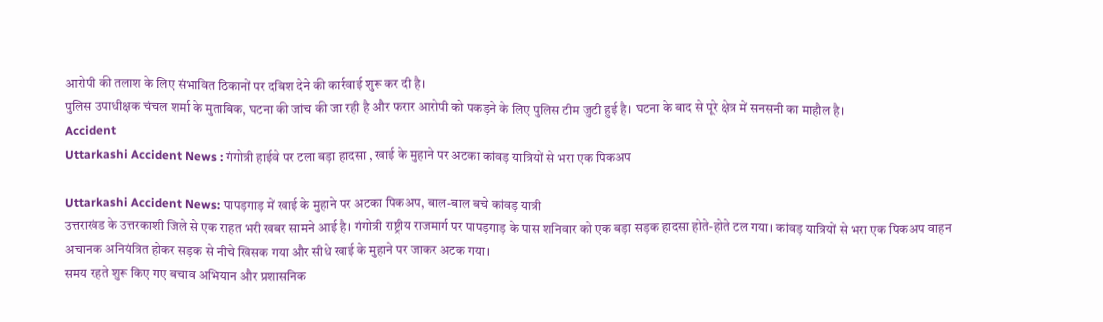आरोपी की तलाश के लिए संभावित ठिकानों पर दबिश देने की कार्रवाई शुरू कर दी है।
पुलिस उपाधीक्षक चंचल शर्मा के मुताबिक, घटना की जांच की जा रही है और फरार आरोपी को पकड़ने के लिए पुलिस टीम जुटी हुई है। घटना के बाद से पूरे क्षेत्र में सनसनी का माहौल है।
Accident
Uttarkashi Accident News : गंगोत्री हाईवे पर टला बड़ा हादसा , खाई के मुहाने पर अटका कांवड़ यात्रियों से भरा एक पिकअप

Uttarkashi Accident News: पापड़गाड़ में खाई के मुहाने पर अटका पिकअप, बाल-बाल बचे कांवड़ यात्री
उत्तराखंड के उत्तरकाशी जिले से एक राहत भरी खबर सामने आई है। गंगोत्री राष्ट्रीय राजमार्ग पर पापड़गाड़ के पास शनिवार को एक बड़ा सड़क हादसा होते-होते टल गया। कांवड़ यात्रियों से भरा एक पिकअप वाहन अचानक अनियंत्रित होकर सड़क से नीचे खिसक गया और सीधे खाई के मुहाने पर जाकर अटक गया।
समय रहते शुरू किए गए बचाव अभियान और प्रशासनिक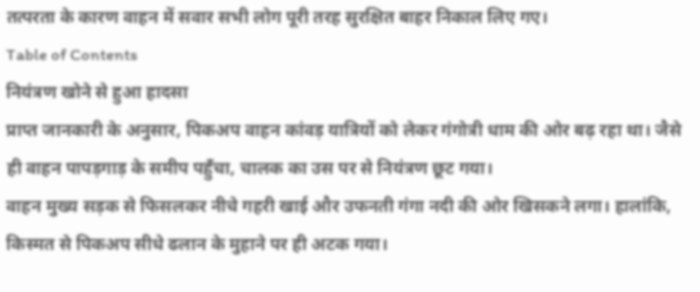तत्परता के कारण वाहन में सवार सभी लोग पूरी तरह सुरक्षित बाहर निकाल लिए गए।
Table of Contents
नियंत्रण खोने से हुआ हादसा
प्राप्त जानकारी के अनुसार, पिकअप वाहन कांवड़ यात्रियों को लेकर गंगोत्री धाम की ओर बढ़ रहा था। जैसे ही वाहन पापड़गाड़ के समीप पहुँचा, चालक का उस पर से नियंत्रण छूट गया।
वाहन मुख्य सड़क से फिसलकर नीचे गहरी खाई और उफनती गंगा नदी की ओर खिसकने लगा। हालांकि, किस्मत से पिकअप सीधे ढलान के मुहाने पर ही अटक गया।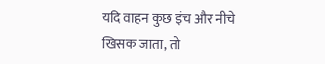यदि वाहन कुछ इंच और नीचे खिसक जाता, तो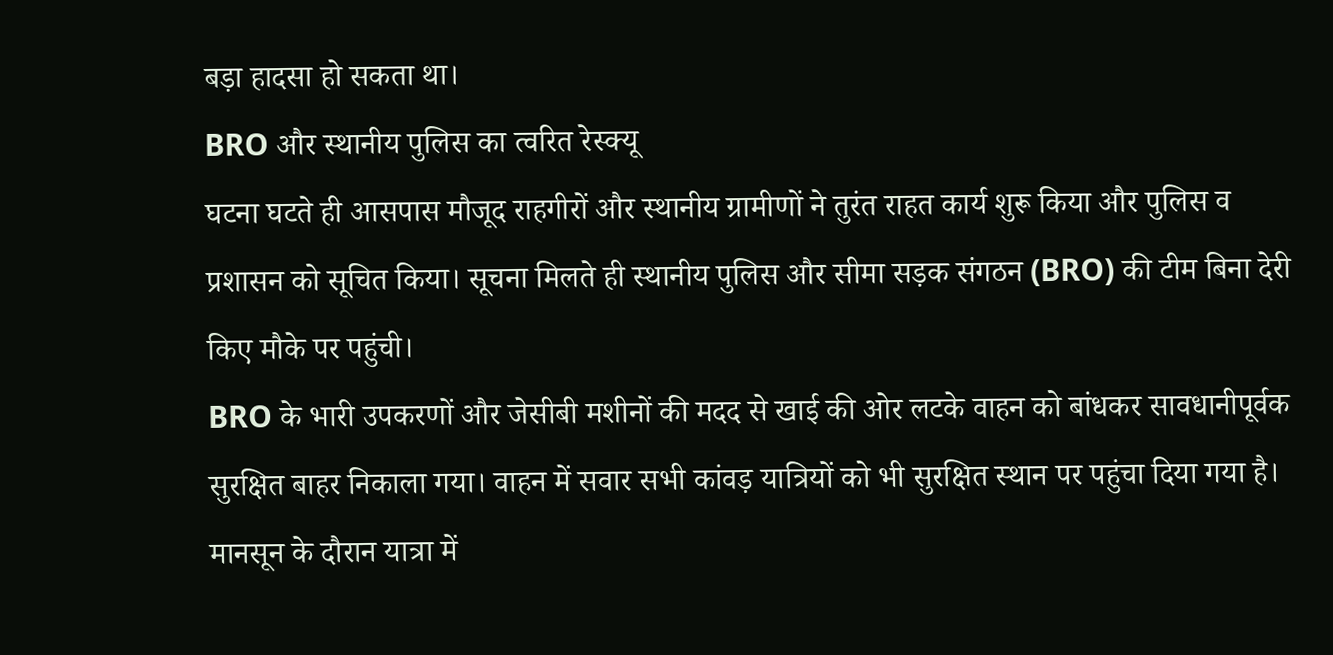बड़ा हादसा हो सकता था।
BRO और स्थानीय पुलिस का त्वरित रेस्क्यू
घटना घटते ही आसपास मौजूद राहगीरों और स्थानीय ग्रामीणों ने तुरंत राहत कार्य शुरू किया और पुलिस व प्रशासन को सूचित किया। सूचना मिलते ही स्थानीय पुलिस और सीमा सड़क संगठन (BRO) की टीम बिना देरी किए मौके पर पहुंची।
BRO के भारी उपकरणों और जेसीबी मशीनों की मदद से खाई की ओर लटके वाहन को बांधकर सावधानीपूर्वक सुरक्षित बाहर निकाला गया। वाहन में सवार सभी कांवड़ यात्रियों को भी सुरक्षित स्थान पर पहुंचा दिया गया है।
मानसून के दौरान यात्रा में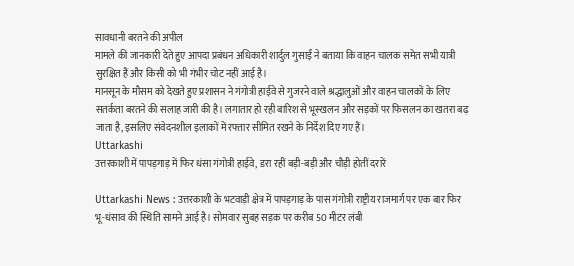सावधानी बरतने की अपील
मामले की जानकारी देते हुए आपदा प्रबंधन अधिकारी शार्दुल गुसाईं ने बताया कि वाहन चालक समेत सभी यात्री सुरक्षित हैं और किसी को भी गंभीर चोट नहीं आई है।
मानसून के मौसम को देखते हुए प्रशासन ने गंगोत्री हाईवे से गुजरने वाले श्रद्धालुओं और वाहन चालकों के लिए सतर्कता बरतने की सलाह जारी की है। लगातार हो रही बारिश से भूस्खलन और सड़कों पर फिसलन का खतरा बढ़ जाता है, इसलिए संवेदनशील इलाकों में रफ्तार सीमित रखने के निर्देश दिए गए हैं।
Uttarkashi
उत्तरकाशी में पापड़गाड़ में फिर धंसा गंगोत्री हाईवे, डरा रहीं बड़ी-बड़ी और चौड़ी होतीं दरारें

Uttarkashi News : उत्तरकाशी के भटवाड़ी क्षेत्र में पापड़गाड़ के पास गंगोत्री राष्ट्रीय राजमार्ग पर एक बार फिर भू-धंसाव की स्थिति सामने आई है। सोमवार सुबह सड़क पर करीब 50 मीटर लंबी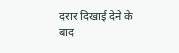दरार दिखाई देने के बाद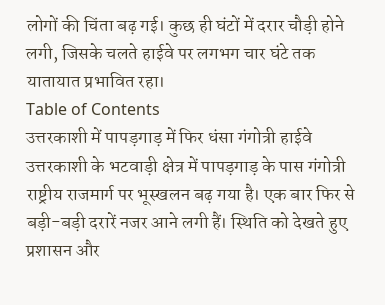लोगों की चिंता बढ़ गई। कुछ ही घंटों में दरार चौड़ी होने लगी, जिसके चलते हाईवे पर लगभग चार घंटे तक यातायात प्रभावित रहा।
Table of Contents
उत्तरकाशी में पापड़गाड़ में फिर धंसा गंगोत्री हाईवे
उत्तरकाशी के भटवाड़ी क्षेत्र में पापड़गाड़ के पास गंगोत्री राष्ट्रीय राजमार्ग पर भूस्खलन बढ़ गया है। एक बार फिर से बड़ी-बड़ी दरारें नजर आने लगी हैं। स्थिति को देखते हुए प्रशासन और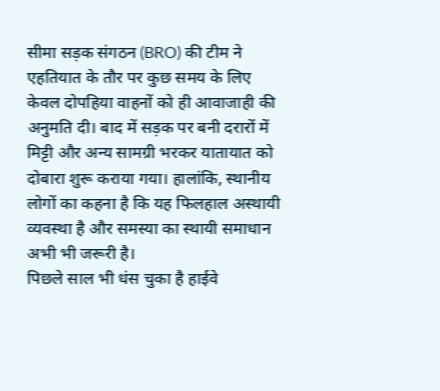सीमा सड़क संगठन (BRO) की टीम ने एहतियात के तौर पर कुछ समय के लिए केवल दोपहिया वाहनों को ही आवाजाही की अनुमति दी। बाद में सड़क पर बनी दरारों में मिट्टी और अन्य सामग्री भरकर यातायात को दोबारा शुरू कराया गया। हालांकि, स्थानीय लोगों का कहना है कि यह फिलहाल अस्थायी व्यवस्था है और समस्या का स्थायी समाधान अभी भी जरूरी है।
पिछले साल भी धंस चुका है हाईवे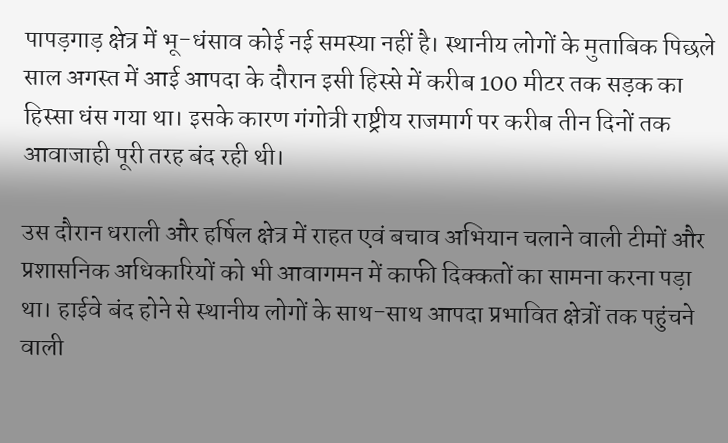पापड़गाड़ क्षेत्र में भू-धंसाव कोई नई समस्या नहीं है। स्थानीय लोगों के मुताबिक पिछले साल अगस्त में आई आपदा के दौरान इसी हिस्से में करीब 100 मीटर तक सड़क का हिस्सा धंस गया था। इसके कारण गंगोत्री राष्ट्रीय राजमार्ग पर करीब तीन दिनों तक आवाजाही पूरी तरह बंद रही थी।

उस दौरान धराली और हर्षिल क्षेत्र में राहत एवं बचाव अभियान चलाने वाली टीमों और प्रशासनिक अधिकारियों को भी आवागमन में काफी दिक्कतों का सामना करना पड़ा था। हाईवे बंद होने से स्थानीय लोगों के साथ-साथ आपदा प्रभावित क्षेत्रों तक पहुंचने वाली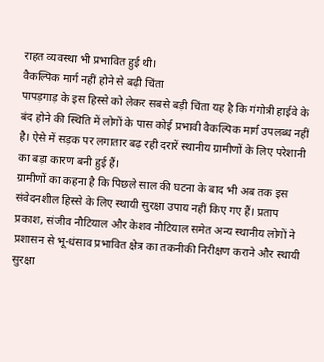राहत व्यवस्था भी प्रभावित हुई थी।
वैकल्पिक मार्ग नहीं होने से बढ़ी चिंता
पापड़गाड़ के इस हिस्से को लेकर सबसे बड़ी चिंता यह है कि गंगोत्री हाईवे के बंद होने की स्थिति में लोगों के पास कोई प्रभावी वैकल्पिक मार्ग उपलब्ध नहीं है। ऐसे में सड़क पर लगातार बढ़ रही दरारें स्थानीय ग्रामीणों के लिए परेशानी का बड़ा कारण बनी हुई हैं।
ग्रामीणों का कहना है कि पिछले साल की घटना के बाद भी अब तक इस संवेदनशील हिस्से के लिए स्थायी सुरक्षा उपाय नहीं किए गए हैं। प्रताप प्रकाश, संजीव नौटियाल और केशव नौटियाल समेत अन्य स्थानीय लोगों ने प्रशासन से भू-धंसाव प्रभावित क्षेत्र का तकनीकी निरीक्षण कराने और स्थायी सुरक्षा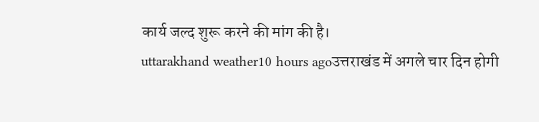कार्य जल्द शुरू करने की मांग की है।
uttarakhand weather10 hours agoउत्तराखंड में अगले चार दिन होगी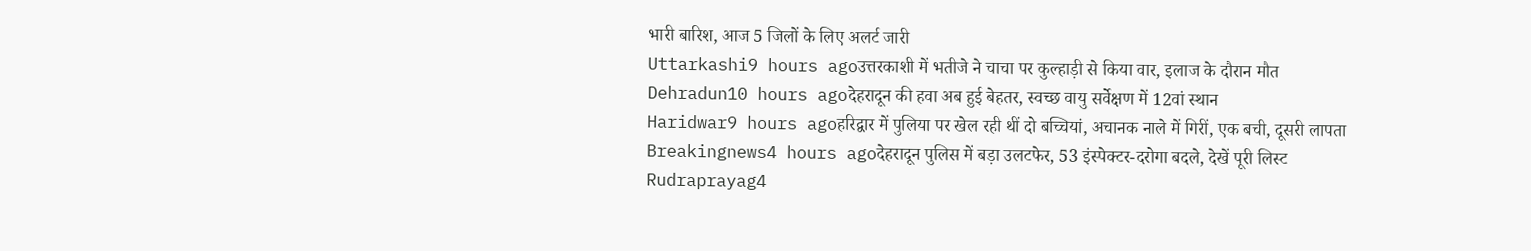भारी बारिश, आज 5 जिलों के लिए अलर्ट जारी
Uttarkashi9 hours agoउत्तरकाशी में भतीजे ने चाचा पर कुल्हाड़ी से किया वार, इलाज के दौरान मौत
Dehradun10 hours agoदेहरादून की हवा अब हुई बेहतर, स्वच्छ वायु सर्वेक्षण में 12वां स्थान
Haridwar9 hours agoहरिद्वार में पुलिया पर खेल रही थीं दो बच्चियां, अचानक नाले में गिरीं, एक बची, दूसरी लापता
Breakingnews4 hours agoदेहरादून पुलिस में बड़ा उलटफेर, 53 इंस्पेक्टर-दरोगा बदले, देखें पूरी लिस्ट
Rudraprayag4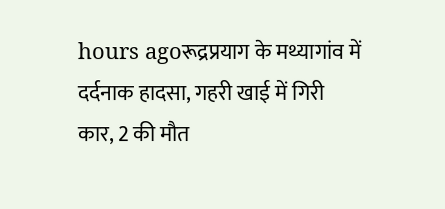hours agoरूद्रप्रयाग के मथ्यागांव में दर्दनाक हादसा, गहरी खाई में गिरी कार, 2 की मौत